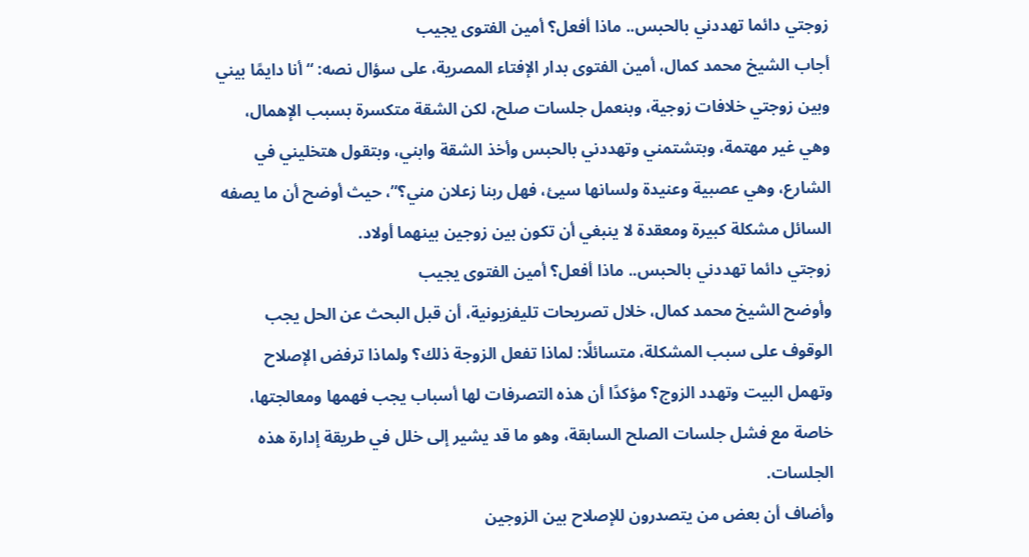زوجتي دائما تهددني بالحبس.. ماذا أفعل؟ أمين الفتوى يجيب
أجاب الشيخ محمد كمال، أمين الفتوى بدار الإفتاء المصرية، على سؤال نصه: “أنا دايمًا بيني وبين زوجتي خلافات زوجية، وبنعمل جلسات صلح، لكن الشقة متكسرة بسبب الإهمال، وهي غير مهتمة، وبتشتمني وتهددني بالحبس وأخذ الشقة وابني، وبتقول هتخليني في الشارع، وهي عصبية وعنيدة ولسانها سيئ، فهل ربنا زعلان مني؟”، حيث أوضح أن ما يصفه السائل مشكلة كبيرة ومعقدة لا ينبغي أن تكون بين زوجين بينهما أولاد.
زوجتي دائما تهددني بالحبس.. ماذا أفعل؟ أمين الفتوى يجيب
وأوضح الشيخ محمد كمال، خلال تصريحات تليفزيونية، أن قبل البحث عن الحل يجب الوقوف على سبب المشكلة، متسائلًا: لماذا تفعل الزوجة ذلك؟ ولماذا ترفض الإصلاح وتهمل البيت وتهدد الزوج؟ مؤكدًا أن هذه التصرفات لها أسباب يجب فهمها ومعالجتها، خاصة مع فشل جلسات الصلح السابقة، وهو ما قد يشير إلى خلل في طريقة إدارة هذه الجلسات.
وأضاف أن بعض من يتصدرون للإصلاح بين الزوجين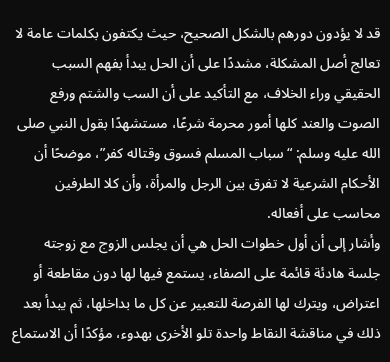قد لا يؤدون دورهم بالشكل الصحيح، حيث يكتفون بكلمات عامة لا تعالج أصل المشكلة، مشددًا على أن الحل يبدأ بفهم السبب الحقيقي وراء الخلاف، مع التأكيد على أن السب والشتم ورفع الصوت والعند كلها أمور محرمة شرعًا، مستشهدًا بقول النبي صلى الله عليه وسلم: “سباب المسلم فسوق وقتاله كفر”، موضحًا أن الأحكام الشرعية لا تفرق بين الرجل والمرأة، وأن كلا الطرفين محاسب على أفعاله.
وأشار إلى أن أول خطوات الحل هي أن يجلس الزوج مع زوجته جلسة هادئة قائمة على الصفاء، يستمع فيها لها دون مقاطعة أو اعتراض، ويترك لها الفرصة للتعبير عن كل ما بداخلها، ثم يبدأ بعد ذلك في مناقشة النقاط واحدة تلو الأخرى بهدوء، مؤكدًا أن الاستماع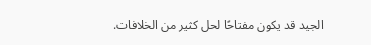الجيد قد يكون مفتاحًا لحل كثير من الخلافات.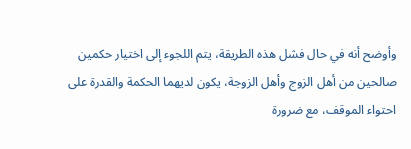وأوضح أنه في حال فشل هذه الطريقة، يتم اللجوء إلى اختيار حكمين صالحين من أهل الزوج وأهل الزوجة، يكون لديهما الحكمة والقدرة على احتواء الموقف، مع ضرورة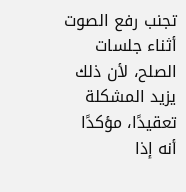تجنب رفع الصوت أثناء جلسات الصلح، لأن ذلك يزيد المشكلة تعقيدًا، مؤكدًا أنه إذا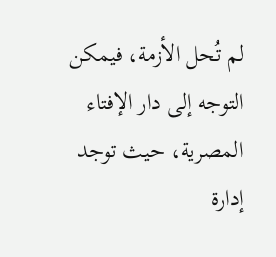لم تُحل الأزمة، فيمكن التوجه إلى دار الإفتاء المصرية، حيث توجد إدارة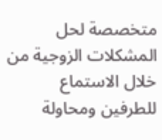متخصصة لحل المشكلات الزوجية من خلال الاستماع للطرفين ومحاولة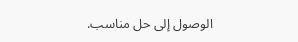الوصول إلى حل مناسب.